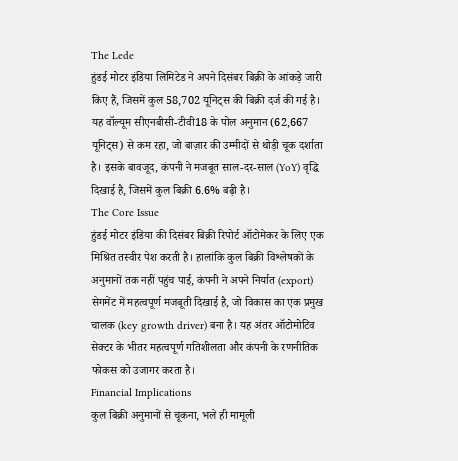The Lede
हुंडई मोटर इंडिया लिमिटेड ने अपने दिसंबर बिक्री के आंकड़े जारी किए हैं, जिसमें कुल 58,702 यूनिट्स की बिक्री दर्ज की गई है। यह वॉल्यूम सीएनबीसी-टीवी18 के पोल अनुमान (62,667 यूनिट्स) से कम रहा, जो बाज़ार की उम्मीदों से थोड़ी चूक दर्शाता है। इसके बावजूद, कंपनी ने मजबूत साल-दर-साल (YoY) वृद्धि दिखाई है, जिसमें कुल बिक्री 6.6% बढ़ी है।
The Core Issue
हुंडई मोटर इंडिया की दिसंबर बिक्री रिपोर्ट ऑटोमेकर के लिए एक मिश्रित तस्वीर पेश करती है। हालांकि कुल बिक्री विश्लेषकों के अनुमानों तक नहीं पहुंच पाई, कंपनी ने अपने निर्यात (export) सेगमेंट में महत्वपूर्ण मजबूती दिखाई है, जो विकास का एक प्रमुख चालक (key growth driver) बना है। यह अंतर ऑटोमोटिव सेक्टर के भीतर महत्वपूर्ण गतिशीलता और कंपनी के रणनीतिक फोकस को उजागर करता है।
Financial Implications
कुल बिक्री अनुमानों से चूकना, भले ही मामूली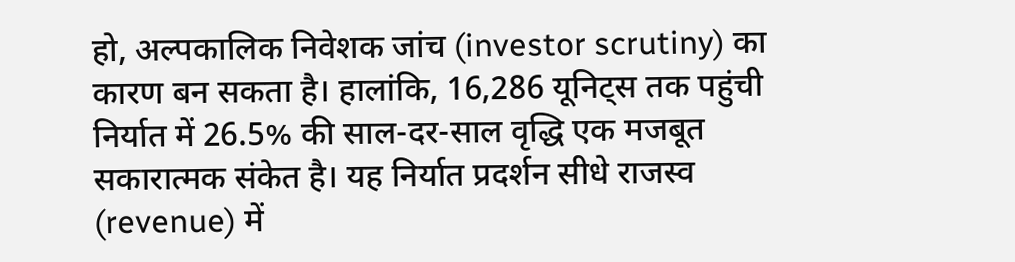हो, अल्पकालिक निवेशक जांच (investor scrutiny) का कारण बन सकता है। हालांकि, 16,286 यूनिट्स तक पहुंची निर्यात में 26.5% की साल-दर-साल वृद्धि एक मजबूत सकारात्मक संकेत है। यह निर्यात प्रदर्शन सीधे राजस्व (revenue) में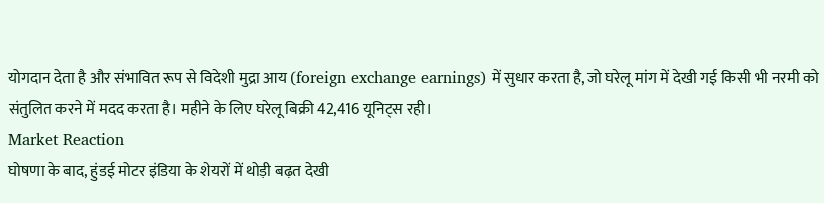योगदान देता है और संभावित रूप से विदेशी मुद्रा आय (foreign exchange earnings) में सुधार करता है, जो घरेलू मांग में देखी गई किसी भी नरमी को संतुलित करने में मदद करता है। महीने के लिए घरेलू बिक्री 42,416 यूनिट्स रही।
Market Reaction
घोषणा के बाद, हुंडई मोटर इंडिया के शेयरों में थोड़ी बढ़त देखी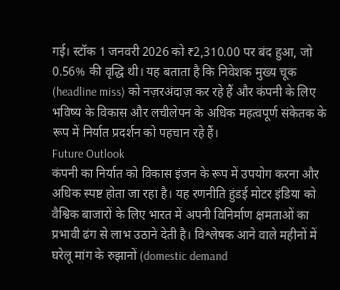गई। स्टॉक 1 जनवरी 2026 को ₹2,310.00 पर बंद हुआ, जो 0.56% की वृद्धि थी। यह बताता है कि निवेशक मुख्य चूक (headline miss) को नज़रअंदाज़ कर रहे हैं और कंपनी के लिए भविष्य के विकास और लचीलेपन के अधिक महत्वपूर्ण संकेतक के रूप में निर्यात प्रदर्शन को पहचान रहे हैं।
Future Outlook
कंपनी का निर्यात को विकास इंजन के रूप में उपयोग करना और अधिक स्पष्ट होता जा रहा है। यह रणनीति हुंडई मोटर इंडिया को वैश्विक बाजारों के लिए भारत में अपनी विनिर्माण क्षमताओं का प्रभावी ढंग से लाभ उठाने देती है। विश्लेषक आने वाले महीनों में घरेलू मांग के रुझानों (domestic demand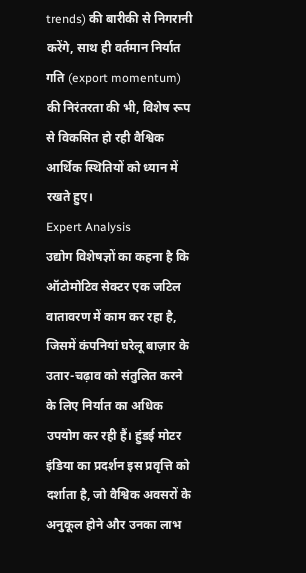trends) की बारीकी से निगरानी करेंगे, साथ ही वर्तमान निर्यात गति (export momentum) की निरंतरता की भी, विशेष रूप से विकसित हो रही वैश्विक आर्थिक स्थितियों को ध्यान में रखते हुए।
Expert Analysis
उद्योग विशेषज्ञों का कहना है कि ऑटोमोटिव सेक्टर एक जटिल वातावरण में काम कर रहा है, जिसमें कंपनियां घरेलू बाज़ार के उतार-चढ़ाव को संतुलित करने के लिए निर्यात का अधिक उपयोग कर रही हैं। हुंडई मोटर इंडिया का प्रदर्शन इस प्रवृत्ति को दर्शाता है, जो वैश्विक अवसरों के अनुकूल होने और उनका लाभ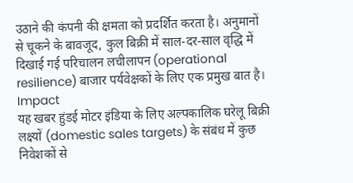उठाने की कंपनी की क्षमता को प्रदर्शित करता है। अनुमानों से चूकने के बावजूद, कुल बिक्री में साल-दर-साल वृद्धि में दिखाई गई परिचालन लचीलापन (operational resilience) बाजार पर्यवेक्षकों के लिए एक प्रमुख बात है।
Impact
यह खबर हुंडई मोटर इंडिया के लिए अल्पकालिक घरेलू बिक्री लक्ष्यों (domestic sales targets) के संबंध में कुछ निवेशकों से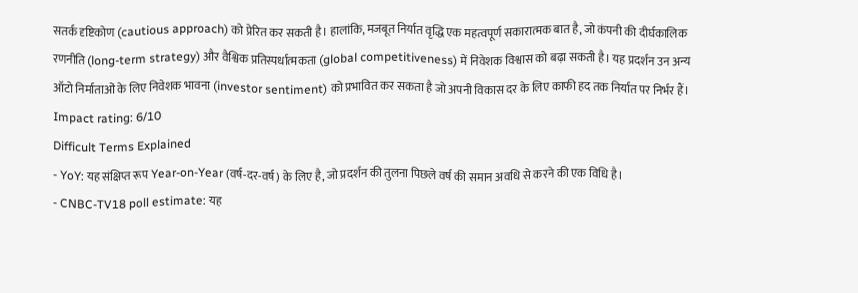सतर्क दृष्टिकोण (cautious approach) को प्रेरित कर सकती है। हालांकि, मजबूत निर्यात वृद्धि एक महत्वपूर्ण सकारात्मक बात है, जो कंपनी की दीर्घकालिक रणनीति (long-term strategy) और वैश्विक प्रतिस्पर्धात्मकता (global competitiveness) में निवेशक विश्वास को बढ़ा सकती है। यह प्रदर्शन उन अन्य ऑटो निर्माताओं के लिए निवेशक भावना (investor sentiment) को प्रभावित कर सकता है जो अपनी विकास दर के लिए काफी हद तक निर्यात पर निर्भर हैं।
Impact rating: 6/10
Difficult Terms Explained
- YoY: यह संक्षिप्त रूप Year-on-Year (वर्ष-दर-वर्ष) के लिए है, जो प्रदर्शन की तुलना पिछले वर्ष की समान अवधि से करने की एक विधि है।
- CNBC-TV18 poll estimate: यह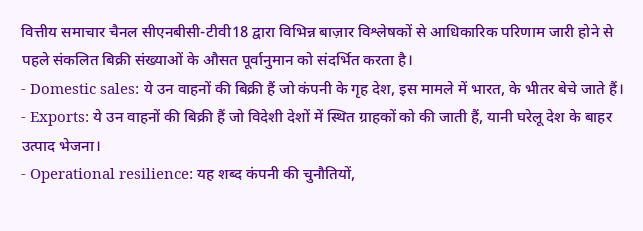वित्तीय समाचार चैनल सीएनबीसी-टीवी18 द्वारा विभिन्न बाज़ार विश्लेषकों से आधिकारिक परिणाम जारी होने से पहले संकलित बिक्री संख्याओं के औसत पूर्वानुमान को संदर्भित करता है।
- Domestic sales: ये उन वाहनों की बिक्री हैं जो कंपनी के गृह देश, इस मामले में भारत, के भीतर बेचे जाते हैं।
- Exports: ये उन वाहनों की बिक्री हैं जो विदेशी देशों में स्थित ग्राहकों को की जाती हैं, यानी घरेलू देश के बाहर उत्पाद भेजना।
- Operational resilience: यह शब्द कंपनी की चुनौतियों,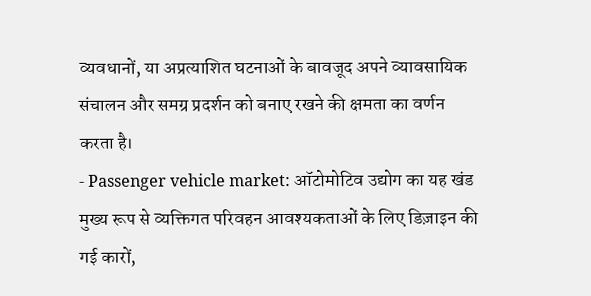व्यवधानों, या अप्रत्याशित घटनाओं के बावजूद अपने व्यावसायिक संचालन और समग्र प्रदर्शन को बनाए रखने की क्षमता का वर्णन करता है।
- Passenger vehicle market: ऑटोमोटिव उद्योग का यह खंड मुख्य रूप से व्यक्तिगत परिवहन आवश्यकताओं के लिए डिज़ाइन की गई कारों,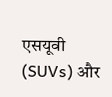एसयूवी (SUVs) और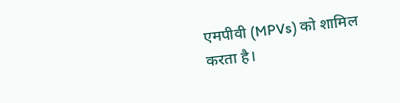एमपीवी (MPVs) को शामिल करता है।